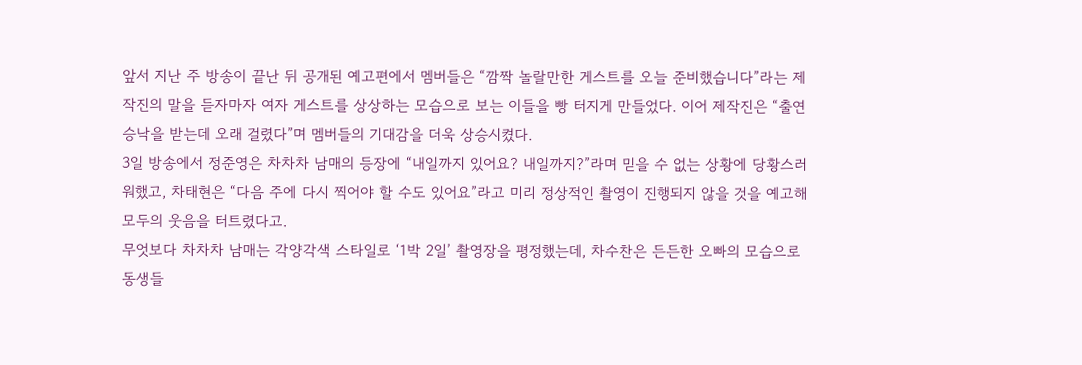앞서 지난 주 방송이 끝난 뒤 공개된 예고편에서 멤버들은 “깜짝 놀랄만한 게스트를 오늘 준비했습니다”라는 제작진의 말을 듣자마자 여자 게스트를 상상하는 모습으로 보는 이들을 빵 터지게 만들었다. 이어 제작진은 “출연 승낙을 받는데 오래 걸렸다”며 멤버들의 기대감을 더욱 상승시켰다.
3일 방송에서 정준영은 차차차 남매의 등장에 “내일까지 있어요? 내일까지?”라며 믿을 수 없는 상황에 당황스러워했고, 차태현은 “다음 주에 다시 찍어야 할 수도 있어요”라고 미리 정상적인 촬영이 진행되지 않을 것을 예고해 모두의 웃음을 터트렸다고.
무엇보다 차차차 남매는 각양각색 스타일로 ‘1박 2일’ 촬영장을 평정했는데, 차수찬은 든든한 오빠의 모습으로 동생들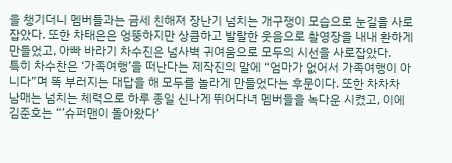을 챙기더니 멤버들과는 금세 친해져 장난기 넘치는 개구쟁이 모습으로 눈길을 사로잡았다. 또한 차태은은 엉뚱하지만 상큼하고 발랄한 웃음으로 촬영장을 내내 환하게 만들었고, 아빠 바라기 차수진은 넘사벽 귀여움으로 모두의 시선을 사로잡았다.
특히 차수찬은 ‘가족여행’을 떠난다는 제작진의 말에 “엄마가 없어서 가족여행이 아니다”며 똑 부러지는 대답을 해 모두를 놀라게 만들었다는 후문이다. 또한 차차차 남매는 넘치는 체력으로 하루 종일 신나게 뛰어다녀 멤버들을 녹다운 시켰고, 이에 김준호는 “’슈퍼맨이 돌아왔다’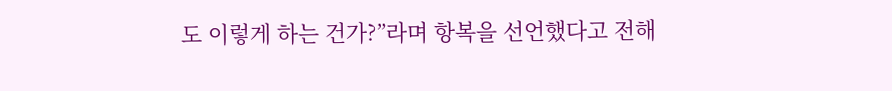도 이렇게 하는 건가?”라며 항복을 선언했다고 전해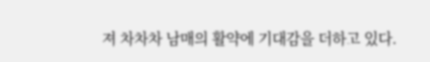져 차차차 남매의 활약에 기대감을 더하고 있다.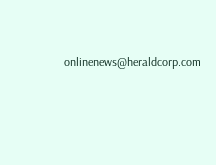onlinenews@heraldcorp.com